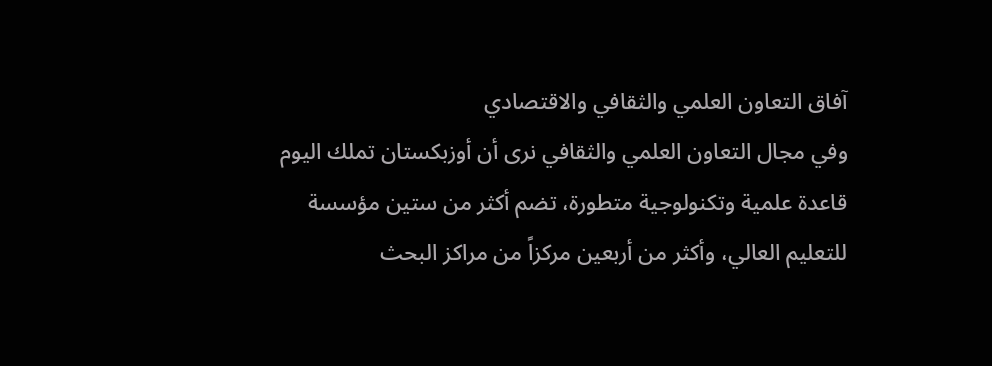آفاق التعاون العلمي والثقافي والاقتصادي
وفي مجال التعاون العلمي والثقافي نرى أن أوزبكستان تملك اليوم قاعدة علمية وتكنولوجية متطورة، تضم أكثر من ستين مؤسسة للتعليم العالي، وأكثر من أربعين مركزاً من مراكز البحث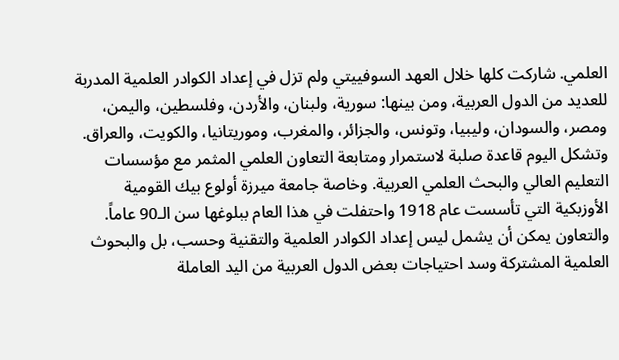العلمي. شاركت كلها خلال العهد السوفييتي ولم تزل في إعداد الكوادر العلمية المدربة للعديد من الدول العربية، ومن بينها: سورية، ولبنان، والأردن، وفلسطين، واليمن، ومصر، والسودان، وليبيا، وتونس، والجزائر، والمغرب، وموريتانيا، والكويت، والعراق. وتشكل اليوم قاعدة صلبة لاستمرار ومتابعة التعاون العلمي المثمر مع مؤسسات التعليم العالي والبحث العلمي العربية. وخاصة جامعة ميرزة أولوع بيك القومية الأوزبكية التي تأسست عام 1918 واحتفلت في هذا العام ببلوغها سن الـ90 عاماً.
والتعاون يمكن أن يشمل ليس إعداد الكوادر العلمية والتقنية وحسب، بل والبحوث العلمية المشتركة وسد احتياجات بعض الدول العربية من اليد العاملة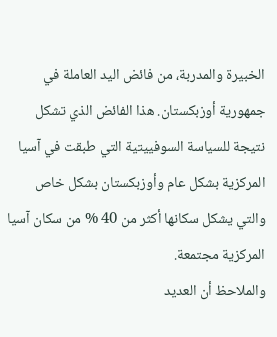الخبيرة والمدربة، من فائض اليد العاملة في جمهورية أوزبكستان. هذا الفائض الذي تشكل نتيجة للسياسة السوفييتية التي طبقت في آسيا المركزية بشكل عام وأوزبكستان بشكل خاص والتي يشكل سكانها أكثر من 40 % من سكان آسيا المركزية مجتمعة.
والملاحظ أن العديد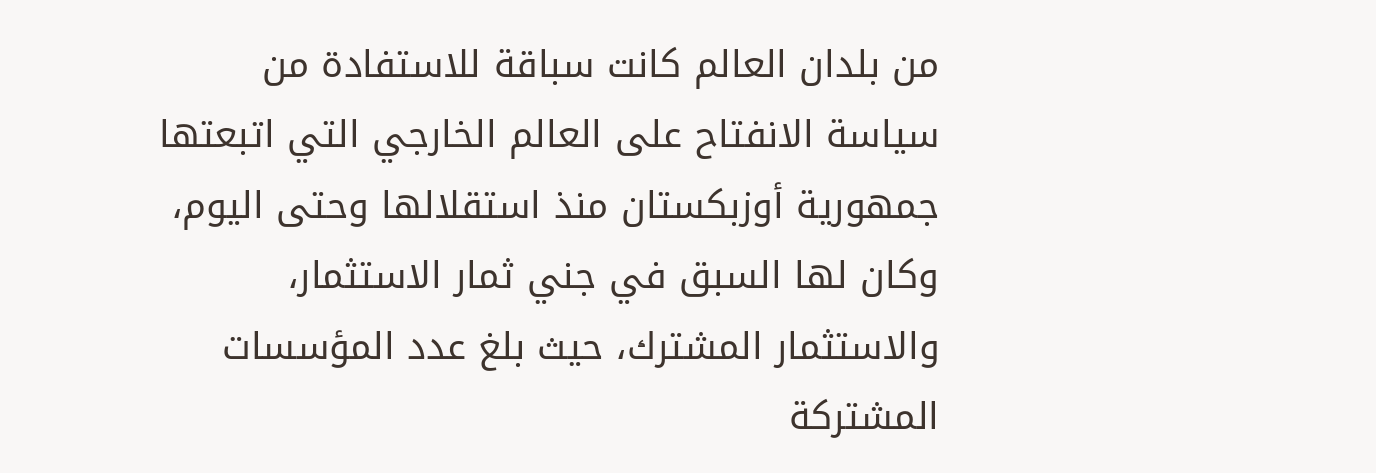من بلدان العالم كانت سباقة للاستفادة من سياسة الانفتاح على العالم الخارجي التي اتبعتها جمهورية أوزبكستان منذ استقلالها وحتى اليوم، وكان لها السبق في جني ثمار الاستثمار، والاستثمار المشترك، حيث بلغ عدد المؤسسات المشتركة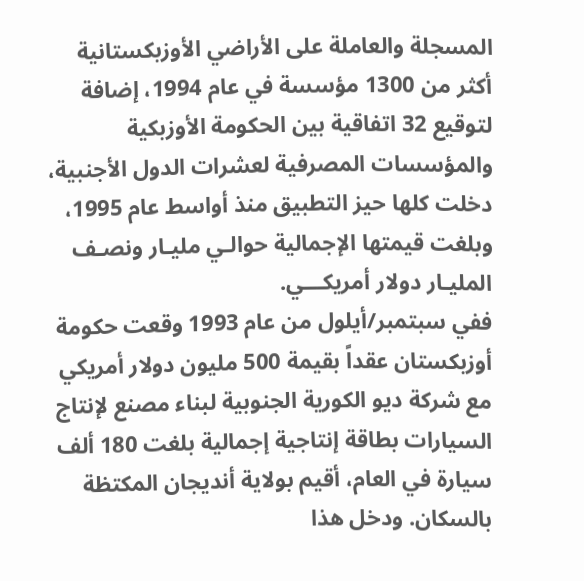المسجلة والعاملة على الأراضي الأوزبكستانية أكثر من 1300 مؤسسة في عام 1994، إضافة لتوقيع 32 اتفاقية بين الحكومة الأوزبكية والمؤسسات المصرفية لعشرات الدول الأجنبية، دخلت كلها حيز التطبيق منذ أواسط عام 1995، وبلغت قيمتها الإجمالية حوالـي مليـار ونصـف المليـار دولار أمريكـــي.
ففي سبتمبر/أيلول من عام 1993 وقعت حكومة أوزبكستان عقداً بقيمة 500 مليون دولار أمريكي مع شركة ديو الكورية الجنوبية لبناء مصنع لإنتاج السيارات بطاقة إنتاجية إجمالية بلغت 180 ألف سيارة في العام، أقيم بولاية أنديجان المكتظة بالسكان. ودخل هذا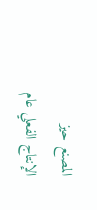المصنع حيز الإنتاج الفعلي عام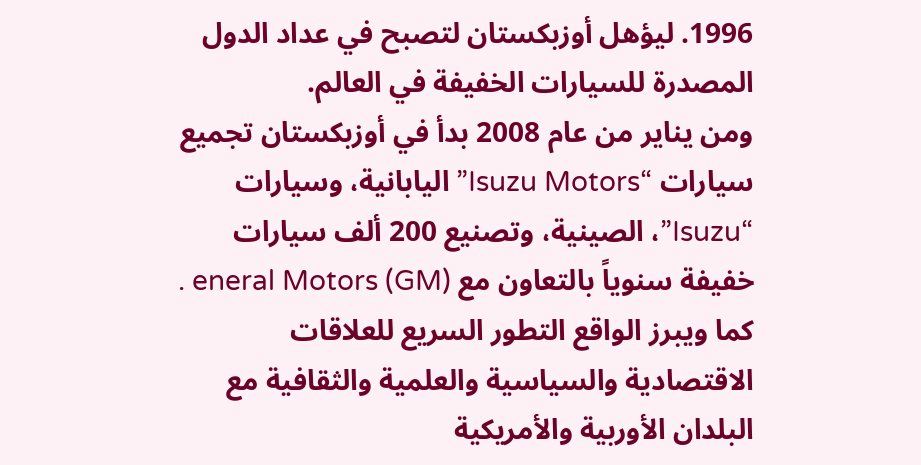1996. ليؤهل أوزبكستان لتصبح في عداد الدول المصدرة للسيارات الخفيفة في العالم.
ومن يناير من عام 2008 بدأ في أوزبكستان تجميع سيارات “Isuzu Motors” اليابانية، وسيارات “Isuzu”، الصينية، وتصنيع 200 ألف سيارات خفيفة سنوياً بالتعاون مع eneral Motors (GM) .
كما ويبرز الواقع التطور السريع للعلاقات الاقتصادية والسياسية والعلمية والثقافية مع البلدان الأوربية والأمريكية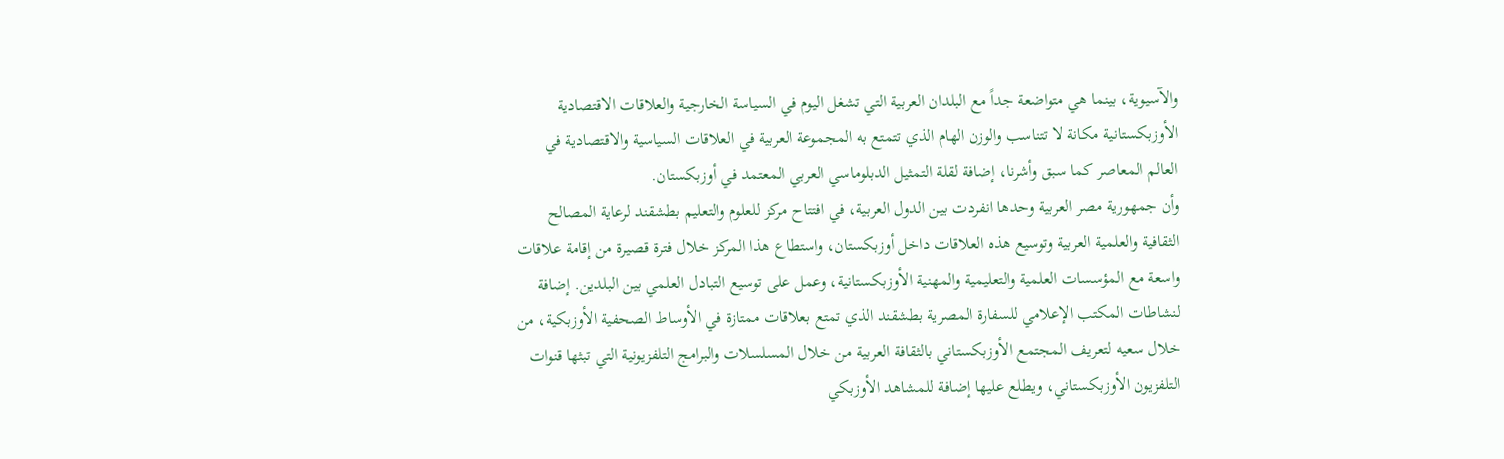والآسيوية، بينما هي متواضعة جداً مع البلدان العربية التي تشغل اليوم في السياسة الخارجية والعلاقات الاقتصادية الأوزبكستانية مكانة لا تتناسب والوزن الهام الذي تتمتع به المجموعة العربية في العلاقات السياسية والاقتصادية في العالم المعاصر كما سبق وأشرنا، إضافة لقلة التمثيل الدبلوماسي العربي المعتمد في أوزبكستان.
وأن جمهورية مصر العربية وحدها انفردت بين الدول العربية، في افتتاح مركز للعلوم والتعليم بطشقند لرعاية المصالح الثقافية والعلمية العربية وتوسيع هذه العلاقات داخل أوزبكستان، واستطاع هذا المركز خلال فترة قصيرة من إقامة علاقات واسعة مع المؤسسات العلمية والتعليمية والمهنية الأوزبكستانية، وعمل على توسيع التبادل العلمي بين البلدين. إضافة لنشاطات المكتب الإعلامي للسفارة المصرية بطشقند الذي تمتع بعلاقات ممتازة في الأوساط الصحفية الأوزبكية، من خلال سعيه لتعريف المجتمع الأوزبكستاني بالثقافة العربية من خلال المسلسلات والبرامج التلفزيونية التي تبثها قنوات التلفزيون الأوزبكستاني، ويطلع عليها إضافة للمشاهد الأوزبكي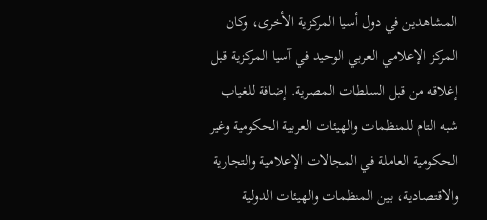المشاهدين في دول أسيا المركزية الأخرى، وكان المركز الإعلامي العربي الوحيد في آسيا المركزية قبل إغلاقه من قبل السلطات المصرية. إضافة للغياب شبه التام للمنظمات والهيئات العربية الحكومية وغير الحكومية العاملة في المجالات الإعلامية والتجارية والاقتصادية، بين المنظمات والهيئات الدولية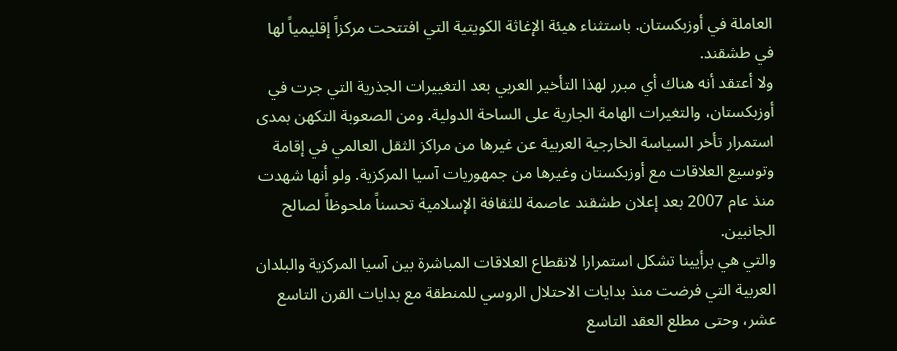العاملة في أوزبكستان. باستثناء هيئة الإغاثة الكويتية التي افتتحت مركزاً إقليمياً لها في طشقند.
ولا أعتقد أنه هناك أي مبرر لهذا التأخير العربي بعد التغييرات الجذرية التي جرت في أوزبكستان، والتغيرات الهامة الجارية على الساحة الدولية. ومن الصعوبة التكهن بمدى استمرار تأخر السياسة الخارجية العربية عن غيرها من مراكز الثقل العالمي في إقامة وتوسيع العلاقات مع أوزبكستان وغيرها من جمهوريات آسيا المركزية. ولو أنها شهدت منذ عام 2007 بعد إعلان طشقند عاصمة للثقافة الإسلامية تحسناً ملحوظاً لصالح الجانبين.
والتي هي برأيينا تشكل استمرارا لانقطاع العلاقات المباشرة بين آسيا المركزية والبلدان العربية التي فرضت منذ بدايات الاحتلال الروسي للمنطقة مع بدايات القرن التاسع عشر، وحتى مطلع العقد التاسع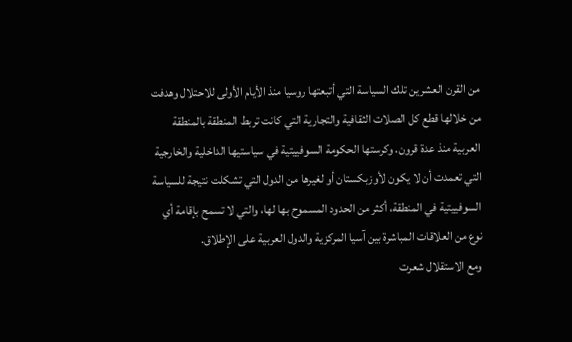من القرن العشرين تلك السياسة التي أتبعتها روسيا منذ الأيام الأولى للاحتلال وهدفت من خلالها قطع كل الصلات الثقافية والتجارية التي كانت تربط المنطقة بالمنطقة العربية منذ عدة قرون. وكرستها الحكومة السوفييتية في سياستيها الداخلية والخارجية التي تعمدت أن لا يكون لأوزبكستان أو لغيرها من الدول التي تشكلت نتيجة للسياسة السوفييتية في المنطقة، أكثر من الحدود المسموح بها لها، والتي لا تسمح بإقامة أي نوع من العلاقات المباشرة بين آسيا المركزية والدول العربية على الإطلاق.
ومع الاستقلال شعرت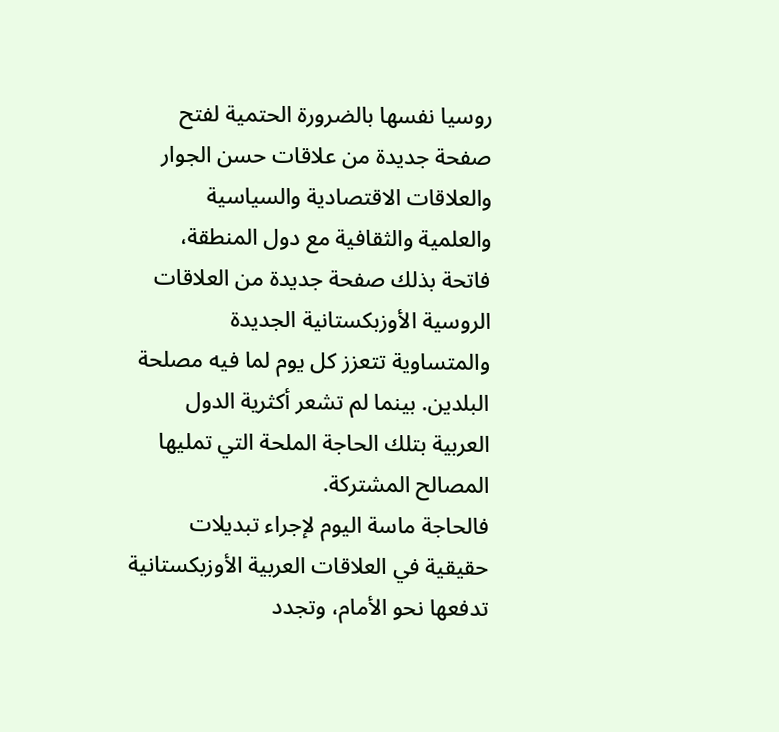روسيا نفسها بالضرورة الحتمية لفتح صفحة جديدة من علاقات حسن الجوار والعلاقات الاقتصادية والسياسية والعلمية والثقافية مع دول المنطقة، فاتحة بذلك صفحة جديدة من العلاقات الروسية الأوزبكستانية الجديدة والمتساوية تتعزز كل يوم لما فيه مصلحة البلدين. بينما لم تشعر أكثرية الدول العربية بتلك الحاجة الملحة التي تمليها المصالح المشتركة.
فالحاجة ماسة اليوم لإجراء تبديلات حقيقية في العلاقات العربية الأوزبكستانية تدفعها نحو الأمام، وتجدد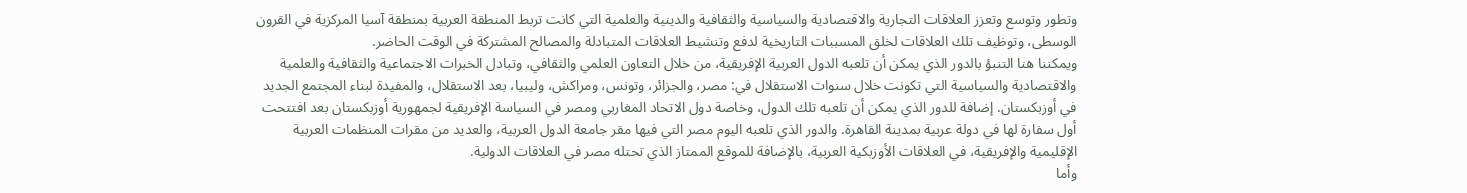وتطور وتوسع وتعزز العلاقات التجارية والاقتصادية والسياسية والثقافية والدينية والعلمية التي كانت تربط المنطقة العربية بمنطقة آسيا المركزية في القرون الوسطى، وتوظيف تلك العلاقات لخلق المسببات التاريخية لدفع وتنشيط العلاقات المتبادلة والمصالح المشتركة في الوقت الحاضر.
ويمكننا هنا التنبؤ بالدور الذي يمكن أن تلعبه الدول العربية الإفريقية، من خلال التعاون العلمي والثقافي، وتبادل الخبرات الاجتماعية والثقافية والعلمية والاقتصادية والسياسية التي تكونت خلال سنوات الاستقلال في: مصر، والجزائر، وتونس، ومراكش، وليبيا، بعد الاستقلال، والمفيدة لبناء المجتمع الجديد في أوزبكستان. إضافة للدور الذي يمكن أن تلعبه تلك الدول، وخاصة دول الاتحاد المغاربي ومصر في السياسة الإفريقية لجمهورية أوزبكستان بعد افتتحت أول سفارة لها في دولة عربية بمدينة القاهرة. والدور الذي تلعبه اليوم مصر التي فيها مقر جامعة الدول العربية، والعديد من مقرات المنظمات العربية الإقليمية والإفريقية، في العلاقات الأوزبكية العربية، بالإضافة للموقع الممتاز الذي تحتله مصر في العلاقات الدولية.
وأما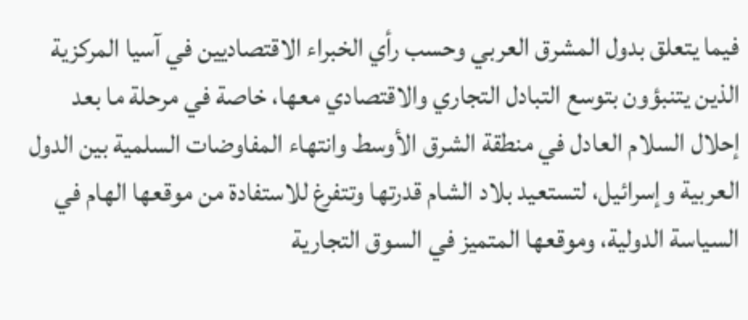فيما يتعلق بدول المشرق العربي وحسب رأي الخبراء الاقتصاديين في آسيا المركزية الذين يتنبؤون بتوسع التبادل التجاري والاقتصادي معها، خاصة في مرحلة ما بعد إحلال السلام العادل في منطقة الشرق الأوسط وانتهاء المفاوضات السلمية بين الدول العربية وإسرائيل، لتستعيد بلاد الشام قدرتها وتتفرغ للاستفادة من موقعها الهام في السياسة الدولية، وموقعها المتميز في السوق التجارية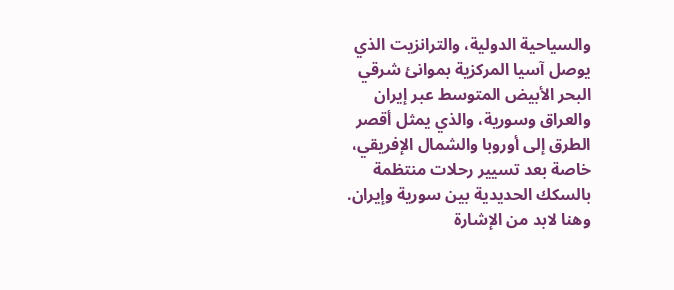والسياحية الدولية، والترانزيت الذي يوصل آسيا المركزية بموانئ شرقي البحر الأبيض المتوسط عبر إيران والعراق وسورية، والذي يمثل أقصر الطرق إلى أوروبا والشمال الإفريقي، خاصة بعد تسيير رحلات منتظمة بالسكك الحديدية بين سورية وإيران. وهنا لابد من الإشارة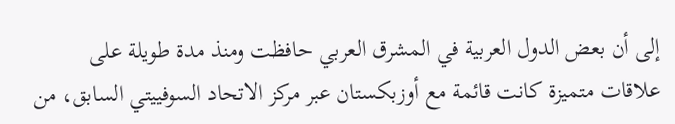إلى أن بعض الدول العربية في المشرق العربي حافظت ومنذ مدة طويلة على علاقات متميزة كانت قائمة مع أوزبكستان عبر مركز الاتحاد السوفييتي السابق، من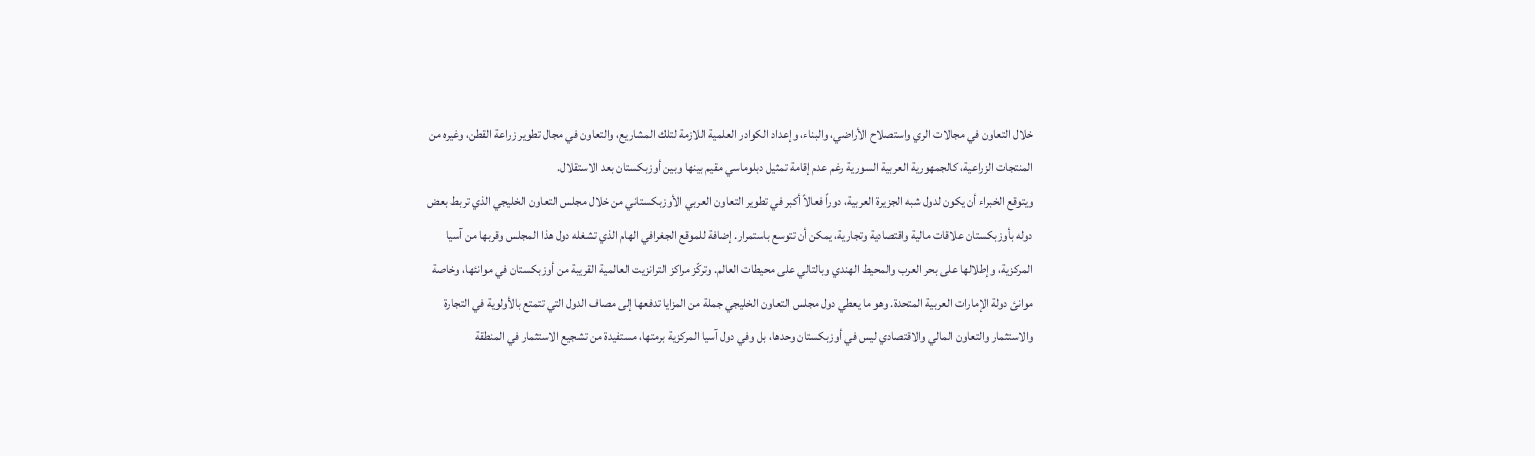خلال التعاون في مجالات الري واستصلاح الأراضي، والبناء، وإعداد الكوادر العلمية اللازمة لتلك المشاريع، والتعاون في مجال تطوير زراعة القطن، وغيره من المنتجات الزراعية، كالجمهورية العربية السورية رغم عدم إقامة تمثيل دبلوماسي مقيم بينها وبين أوزبكستان بعد الاستقلال.
ويتوقع الخبراء أن يكون لدول شبه الجزيرة العربية، دوراً فعالاً أكبر في تطوير التعاون العربي الأوزبكستاني من خلال مجلس التعاون الخليجي الذي تربط بعض دوله بأوزبكستان علاقات مالية واقتصادية وتجارية، يمكن أن تتوسع باستمرار. إضافة للموقع الجغرافي الهام الذي تشغله دول هذا المجلس وقربها من آسيا المركزية، وإطلالها على بحر العرب والمحيط الهندي وبالتالي على محيطات العالم. وتركّز مراكز الترانزيت العالمية القريبة من أوزبكستان في موانئها، وخاصة موانئ دولة الإمارات العربية المتحدة. وهو ما يعطي دول مجلس التعاون الخليجي جملة من المزايا تدفعها إلى مصاف الدول التي تتمتع بالأولوية في التجارة والاستثمار والتعاون المالي والاقتصادي ليس في أوزبكستان وحدها، بل وفي دول آسيا المركزية برمتها، مستفيدة من تشجيع الاستثمار في المنطقة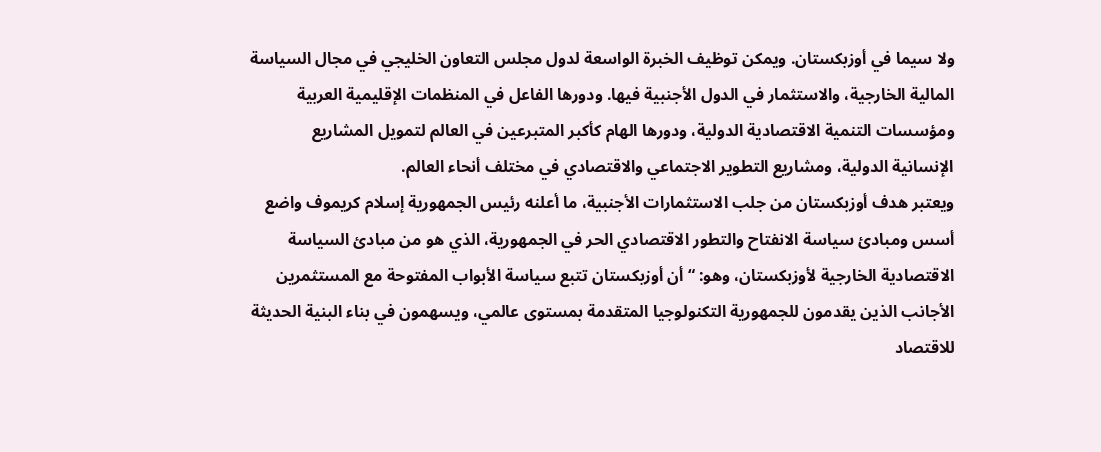ولا سيما في أوزبكستان. ويمكن توظيف الخبرة الواسعة لدول مجلس التعاون الخليجي في مجال السياسة المالية الخارجية، والاستثمار في الدول الأجنبية فيها. ودورها الفاعل في المنظمات الإقليمية العربية ومؤسسات التنمية الاقتصادية الدولية، ودورها الهام كأكبر المتبرعين في العالم لتمويل المشاريع الإنسانية الدولية، ومشاريع التطوير الاجتماعي والاقتصادي في مختلف أنحاء العالم.
ويعتبر هدف أوزبكستان من جلب الاستثمارات الأجنبية، ما أعلنه رئيس الجمهورية إسلام كريموف واضع أسس ومبادئ سياسة الانفتاح والتطور الاقتصادي الحر في الجمهورية، الذي هو من مبادئ السياسة الاقتصادية الخارجية لأوزبكستان، وهو: “أن أوزبكستان تتبع سياسة الأبواب المفتوحة مع المستثمرين الأجانب الذين يقدمون للجمهورية التكنولوجيا المتقدمة بمستوى عالمي، ويسهمون في بناء البنية الحديثة للاقتصاد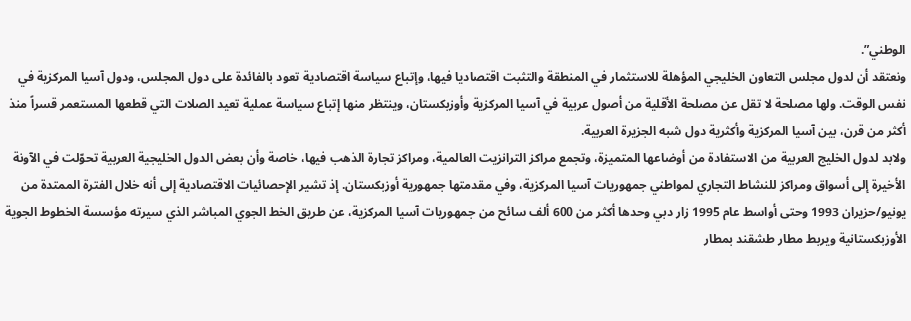الوطني”.
ونعتقد أن لدول مجلس التعاون الخليجي المؤهلة للاستثمار في المنطقة والتثبت اقتصاديا فيها، وإتباع سياسة اقتصادية تعود بالفائدة على دول المجلس، ودول آسيا المركزية في نفس الوقت. ولها مصلحة لا تقل عن مصلحة الأقلية من أصول عربية في آسيا المركزية وأوزبكستان، وينتظر منها إتباع سياسة عملية تعيد الصلات التي قطعها المستعمر قسراً منذ أكثر من قرن، بين آسيا المركزية وأكثرية دول شبه الجزيرة العربية.
ولابد لدول الخليج العربية من الاستفادة من أوضاعها المتميزة، وتجمع مراكز الترانزيت العالمية، ومراكز تجارة الذهب فيها، خاصة وأن بعض الدول الخليجية العربية تحوّلت في الآونة الأخيرة إلى أسواق ومراكز للنشاط التجاري لمواطني جمهوريات آسيا المركزية، وفي مقدمتها جمهورية أوزبكستان. إذ تشير الإحصائيات الاقتصادية إلى أنه خلال الفترة الممتدة من يونيو/حزيران 1993 وحتى أواسط عام 1995 زار دبي وحدها أكثر من 600 ألف سائح من جمهوريات آسيا المركزية، عن طريق الخط الجوي المباشر الذي سيرته مؤسسة الخطوط الجوية الأوزبكستانية ويربط مطار طشقند بمطار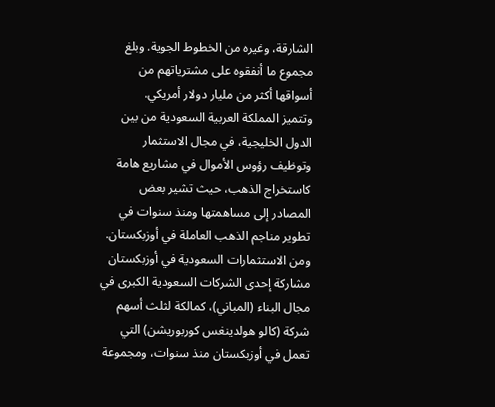الشارقة، وغيره من الخطوط الجوية. وبلغ مجموع ما أنفقوه على مشترياتهم من أسواقها أكثر من مليار دولار أمريكي.
وتتميز المملكة العربية السعودية من بين الدول الخليجية، في مجال الاستثمار وتوظيف رؤوس الأموال في مشاريع هامة كاستخراج الذهب، حيث تشير بعض المصادر إلى مساهمتها ومنذ سنوات في تطوير مناجم الذهب العاملة في أوزبكستان. ومن الاستثمارات السعودية في أوزبكستان مشاركة إحدى الشركات السعودية الكبرى في مجال البناء (المباني)، كمالكة لثلث أسهم شركة (كالو هولدينغس كوربوريشن) التي تعمل في أوزبكستان منذ سنوات، ومجموعة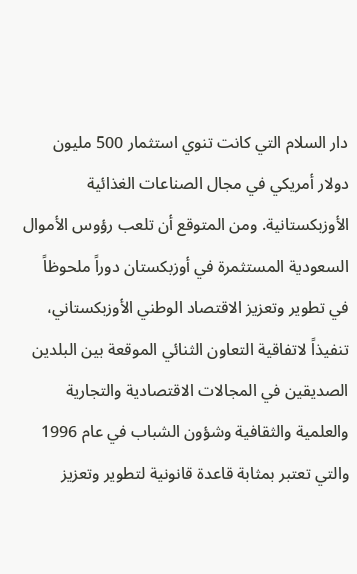دار السلام التي كانت تنوي استثمار 500 مليون دولار أمريكي في مجال الصناعات الغذائية الأوزبكستانية. ومن المتوقع أن تلعب رؤوس الأموال السعودية المستثمرة في أوزبكستان دوراً ملحوظاً في تطوير وتعزيز الاقتصاد الوطني الأوزبكستاني، تنفيذاً لاتفاقية التعاون الثنائي الموقعة بين البلدين الصديقين في المجالات الاقتصادية والتجارية والعلمية والثقافية وشؤون الشباب في عام 1996 والتي تعتبر بمثابة قاعدة قانونية لتطوير وتعزيز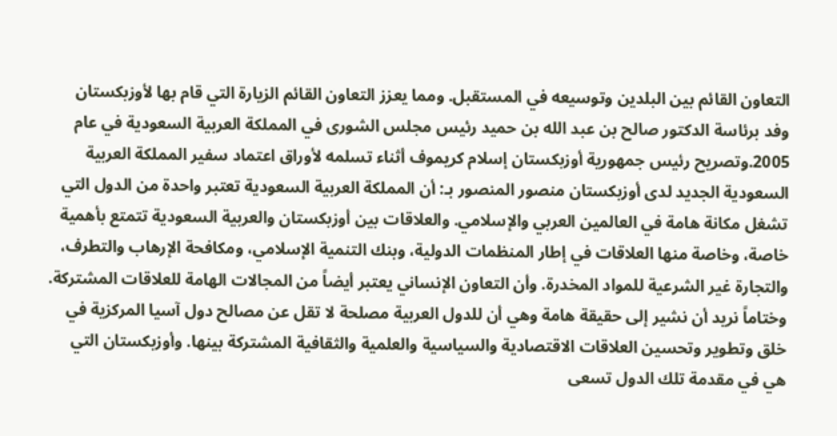التعاون القائم بين البلدين وتوسيعه في المستقبل. ومما يعزز التعاون القائم الزيارة التي قام بها لأوزبكستان وفد برئاسة الدكتور صالح بن عبد الله بن حميد رئيس مجلس الشورى في المملكة العربية السعودية في عام 2005.وتصريح رئيس جمهورية أوزبكستان إسلام كريموف أثناء تسلمه لأوراق اعتماد سفير المملكة العربية السعودية الجديد لدى أوزبكستان منصور المنصور بـ: أن المملكة العربية السعودية تعتبر واحدة من الدول التي تشغل مكانة هامة في العالمين العربي والإسلامي. والعلاقات بين أوزبكستان والعربية السعودية تتمتع بأهمية خاصة، وخاصة منها العلاقات في إطار المنظمات الدولية، وبنك التنمية الإسلامي، ومكافحة الإرهاب والتطرف، والتجارة غير الشرعية للمواد المخدرة. وأن التعاون الإنساني يعتبر أيضاً من المجالات الهامة للعلاقات المشتركة.
وختاماً نريد أن نشير إلى حقيقة هامة وهي أن للدول العربية مصلحة لا تقل عن مصالح دول آسيا المركزية في خلق وتطوير وتحسين العلاقات الاقتصادية والسياسية والعلمية والثقافية المشتركة بينها. وأوزبكستان التي هي في مقدمة تلك الدول تسعى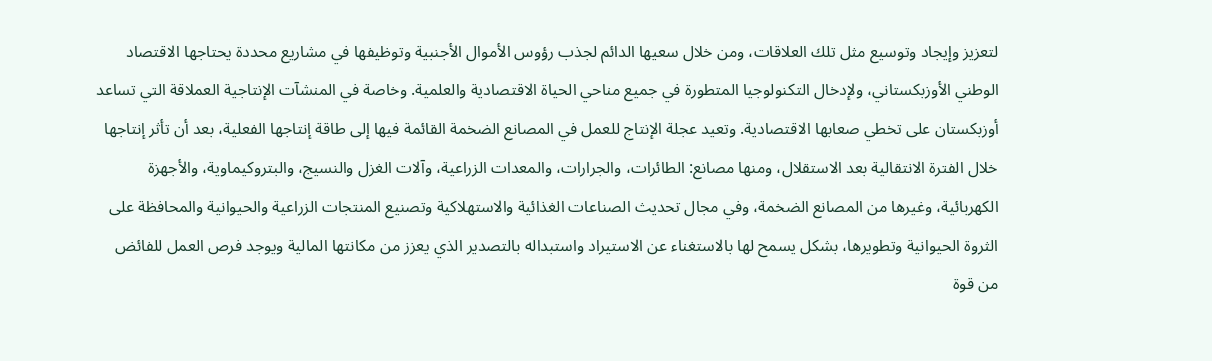لتعزيز وإيجاد وتوسيع مثل تلك العلاقات، ومن خلال سعيها الدائم لجذب رؤوس الأموال الأجنبية وتوظيفها في مشاريع محددة يحتاجها الاقتصاد الوطني الأوزبكستاني، ولإدخال التكنولوجيا المتطورة في جميع مناحي الحياة الاقتصادية والعلمية. وخاصة في المنشآت الإنتاجية العملاقة التي تساعد أوزبكستان على تخطي صعابها الاقتصادية. وتعيد عجلة الإنتاج للعمل في المصانع الضخمة القائمة فيها إلى طاقة إنتاجها الفعلية، بعد أن تأثر إنتاجها خلال الفترة الانتقالية بعد الاستقلال، ومنها مصانع: الطائرات، والجرارات، والمعدات الزراعية، وآلات الغزل والنسيج، والبتروكيماوية، والأجهزة الكهربائية، وغيرها من المصانع الضخمة، وفي مجال تحديث الصناعات الغذائية والاستهلاكية وتصنيع المنتجات الزراعية والحيوانية والمحافظة على الثروة الحيوانية وتطويرها، بشكل يسمح لها بالاستغناء عن الاستيراد واستبداله بالتصدير الذي يعزز من مكانتها المالية ويوجد فرص العمل للفائض من قوة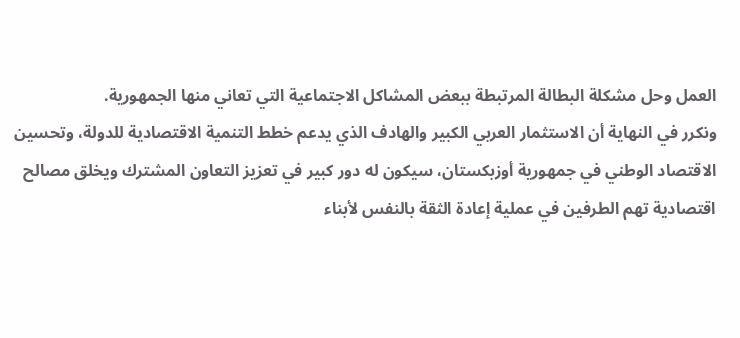العمل وحل مشكلة البطالة المرتبطة ببعض المشاكل الاجتماعية التي تعاني منها الجمهورية.
ونكرر في النهاية أن الاستثمار العربي الكبير والهادف الذي يدعم خطط التنمية الاقتصادية للدولة، وتحسين الاقتصاد الوطني في جمهورية أوزبكستان، سيكون له دور كبير في تعزيز التعاون المشترك ويخلق مصالح اقتصادية تهم الطرفين في عملية إعادة الثقة بالنفس لأبناء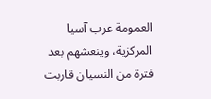العمومة عرب آسيا المركزية، وينعشهم بعد فترة من النسيان قاربت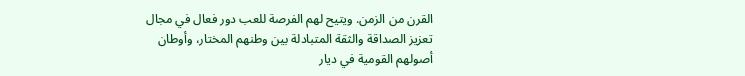القرن من الزمن. ويتيح لهم الفرصة للعب دور فعال في مجال تعزيز الصداقة والثقة المتبادلة بين وطنهم المختار، وأوطان أصولهم القومية في ديار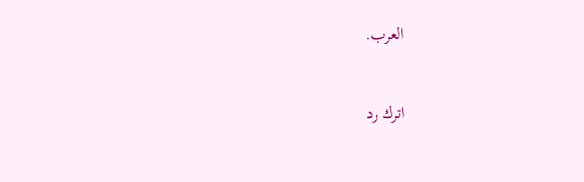العرب.


اترك رد